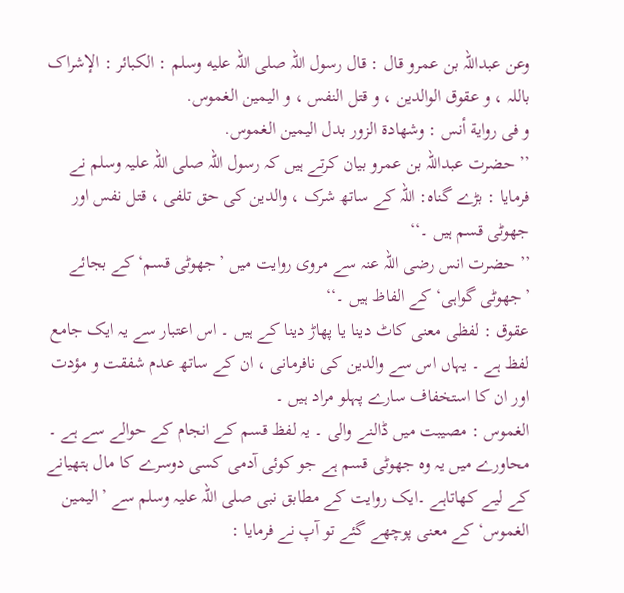وعن عبداللہ بن عمرو قال : قال رسول اللہ صلی اللہ علیه وسلم : الکبائر : الإشراک باللہ ، و عقوق الوالدین ، و قتل النفس ، و الیمین الغموس.
و فی روایة أنس : وشھادة الزور بدل الیمین الغموس.
’’ حضرت عبداللہ بن عمرو بیان کرتے ہیں کہ رسول اللہ صلی اللہ علیہ وسلم نے فرمایا : بڑے گناہ: اللہ کے ساتھ شرک ، والدین کی حق تلفی ، قتل نفس اور جھوٹی قسم ہیں ۔‘‘
’’ حضرت انس رضی اللہ عنہ سے مروی روایت میں ’جھوٹی قسم‘ کے بجائے ’جھوٹی گواہی‘ کے الفاظ ہیں ۔‘‘
عقوق : لفظی معنی کاٹ دینا یا پھاڑ دینا کے ہیں ۔ اس اعتبار سے یہ ایک جامع لفظ ہے ۔ یہاں اس سے والدین کی نافرمانی ، ان کے ساتھ عدم شفقت و مؤدت اور ان کا استخفاف سارے پہلو مراد ہیں ۔
الغموس : مصیبت میں ڈالنے والی ۔ یہ لفظ قسم کے انجام کے حوالے سے ہے ۔ محاورے میں یہ وہ جھوٹی قسم ہے جو کوئی آدمی کسی دوسرے کا مال ہتھیانے کے لیے کھاتاہے ۔ایک روایت کے مطابق نبی صلی اللہ علیہ وسلم سے ’الیمین الغموس‘ کے معنی پوچھے گئے تو آپ نے فرمایا :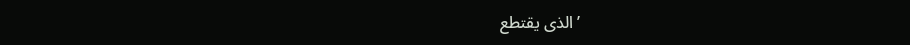’الذی یقتطع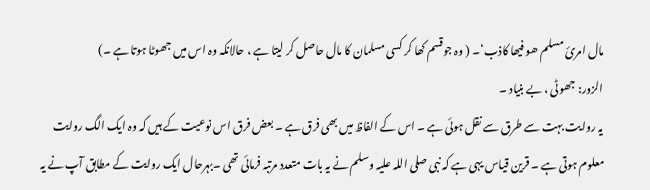مال امرئ مسلم ھو فیھا کاذب‘۔ ( وہ جوقسم کھا کر کسی مسلمان کا مال حاصل کر لیتا ہے ، حالانکہ وہ اس میں جھوٹا ہوتا ہے ۔)
الزور: جھوٹی ، بے بنیاد ۔
یہ روایت بہت سے طرق سے نقل ہوئی ہے ۔ اس کے الفاظ میں بھی فرق ہے ۔ بعض فرق اس نوعیت کے ہیں کہ وہ ایک الگ روایت معلوم ہوتی ہے ۔ قرین قیاس یہی ہے کہ نبی صلی اللہ علیہ وسلم نے یہ بات متعدد مرتبہ فرمائی تھی ۔بہرحال ایک روایت کے مطابق آپ نے یہ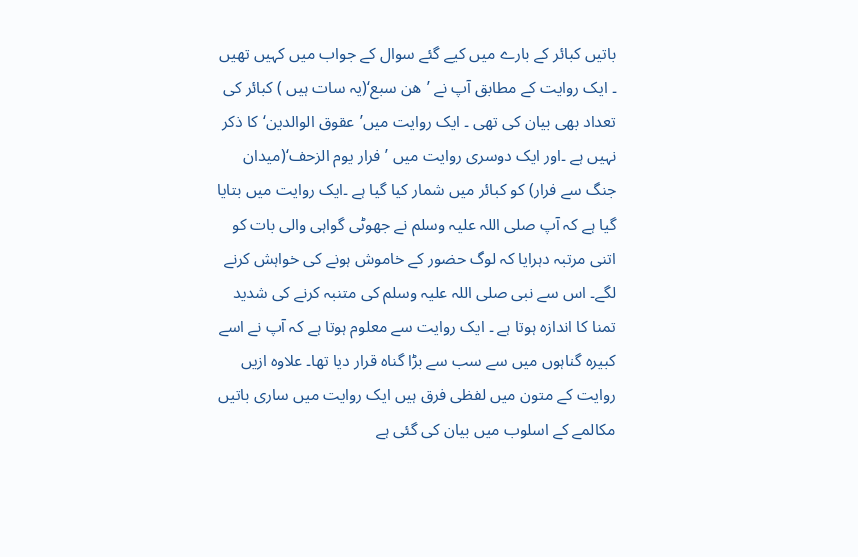باتیں کبائر کے بارے میں کیے گئے سوال کے جواب میں کہیں تھیں ۔ ایک روایت کے مطابق آپ نے ’ھن سبع‘(یہ سات ہیں ) کبائر کی تعداد بھی بیان کی تھی ۔ ایک روایت میں’عقوق الوالدین‘کا ذکر نہیں ہے ۔اور ایک دوسری روایت میں ’فرار یوم الزحف‘(میدان جنگ سے فرار) کو کبائر میں شمار کیا گیا ہے ۔ایک روایت میں بتایا گیا ہے کہ آپ صلی اللہ علیہ وسلم نے جھوٹی گواہی والی بات کو اتنی مرتبہ دہرایا کہ لوگ حضور کے خاموش ہونے کی خواہش کرنے لگے۔ اس سے نبی صلی اللہ علیہ وسلم کی متنبہ کرنے کی شدید تمنا کا اندازہ ہوتا ہے ۔ ایک روایت سے معلوم ہوتا ہے کہ آپ نے اسے کبیرہ گناہوں میں سے سب سے بڑا گناہ قرار دیا تھا۔ علاوہ ازیں روایت کے متون میں لفظی فرق ہیں ایک روایت میں ساری باتیں مکالمے کے اسلوب میں بیان کی گئی ہے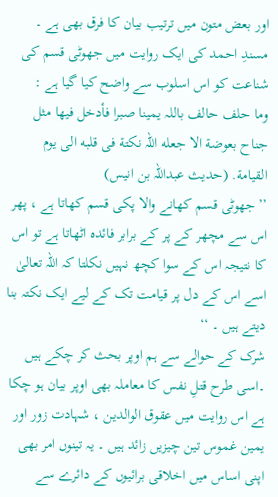اور بعض متون میں ترتیب بیان کا فرق بھی ہے ۔ مسندِ احمد کی ایک روایت میں جھوٹی قسم کی شناعت کو اس اسلوب سے واضح کیا گیا ہے :
وما حلف حالف باللہ یمینا صبرا فأدخل فیھا مثل جناح بعوضة الا جعله اللہ نکتة فی قلبه الی یوم القیامة. (حدیث عبداللہ بن انیس)
’’جھوٹی قسم کھانے والا پکی قسم کھاتا ہے ، پھر اس سے مچھر کے پر کے برابر فائدہ اٹھاتا ہے تو اس کا نتیجہ اس کے سوا کچھ نہیں نکلتا کہ اللہ تعالیٰ اسے اس کے دل پر قیامت تک کے لیے ایک نکتہ بنا دیتے ہیں ۔ ‘‘
شرک کے حوالے سے ہم اوپر بحث کر چکے ہیں ۔اسی طرح قتلِ نفس کا معاملہ بھی اوپر بیان ہو چکا ہے اس روایت میں عقوق الوالدین ، شہادت زور اور یمین غموس تین چیزیں زائد ہیں ۔ یہ تینوں امر بھی اپنی اساس میں اخلاقی برائیوں کے دائرے سے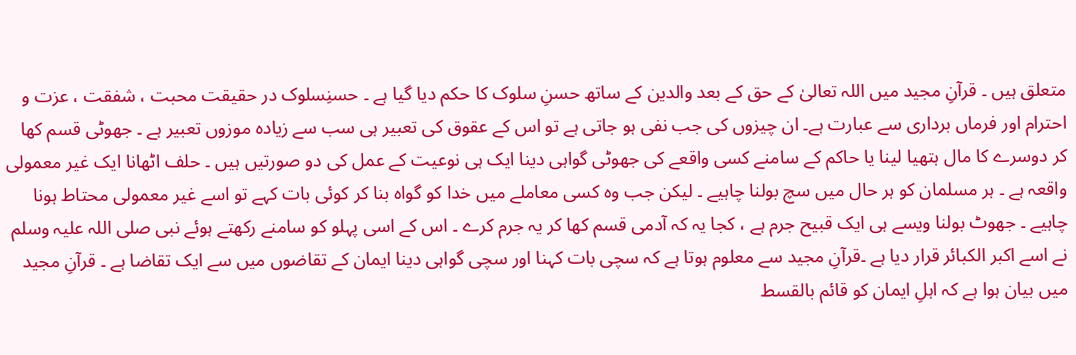متعلق ہیں ۔ قرآنِ مجید میں اللہ تعالیٰ کے حق کے بعد والدین کے ساتھ حسنِ سلوک کا حکم دیا گیا ہے ۔ حسنِسلوک در حقیقت محبت ، شفقت ، عزت و احترام اور فرماں برداری سے عبارت ہے۔ ان چیزوں کی جب نفی ہو جاتی ہے تو اس کے عقوق کی تعبیر ہی سب سے زیادہ موزوں تعبیر ہے ۔ جھوٹی قسم کھا کر دوسرے کا مال ہتھیا لینا یا حاکم کے سامنے کسی واقعے کی جھوٹی گواہی دینا ایک ہی نوعیت کے عمل کی دو صورتیں ہیں ۔ حلف اٹھانا ایک غیر معمولی واقعہ ہے ۔ ہر مسلمان کو ہر حال میں سچ بولنا چاہیے ۔ لیکن جب وہ کسی معاملے میں خدا کو گواہ بنا کر کوئی بات کہے تو اسے غیر معمولی محتاط ہونا چاہیے ۔ جھوٹ بولنا ویسے ہی ایک قبیح جرم ہے ، کجا یہ کہ آدمی قسم کھا کر یہ جرم کرے ۔ اس کے اسی پہلو کو سامنے رکھتے ہوئے نبی صلی اللہ علیہ وسلم نے اسے اکبر الکبائر قرار دیا ہے ۔قرآنِ مجید سے معلوم ہوتا ہے کہ سچی بات کہنا اور سچی گواہی دینا ایمان کے تقاضوں میں سے ایک تقاضا ہے ۔ قرآنِ مجید میں بیان ہوا ہے کہ اہلِ ایمان کو قائم بالقسط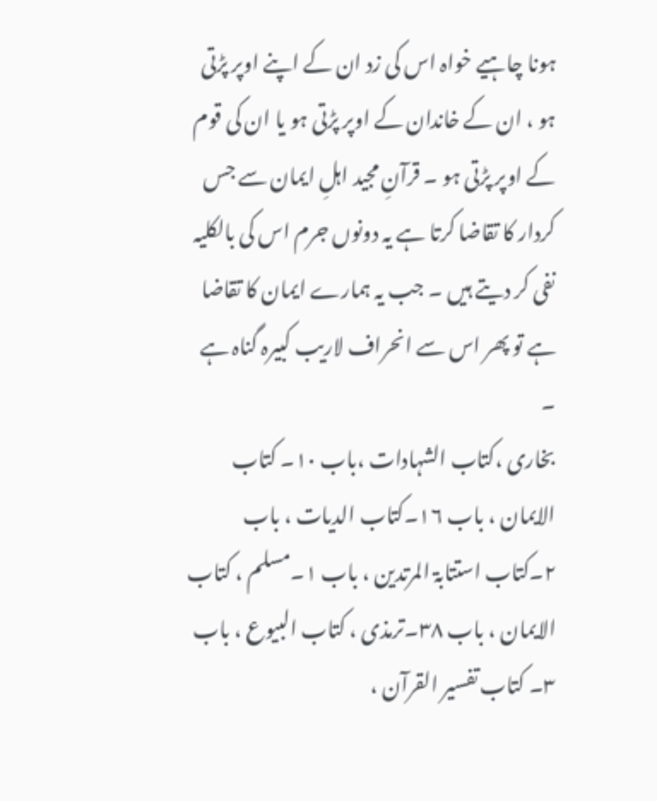ہونا چاہیے خواہ اس کی زد ان کے اپنے اوپر پڑتی ہو ، ان کے خاندان کے اوپر پڑتی ہو یا ان کی قوم کے اوپر پڑتی ہو ۔ قرآنِ مجید اہلِ ایمان سے جس کردار کا تقاضا کرتا ہے یہ دونوں جرم اس کی بالکلیہ نفی کر دیتے ہیں ۔ جب یہ ہمارے ایمان کا تقاضا ہے تو پھر اس سے انحراف لاریب کبیرہ گناہ ہے ۔
بخاری ،کتاب الشہادات ،باب ۱۰۔ کتاب الایمان ، باب ۱۶۔کتاب الدیات ، باب ۲۔کتاب استتابۃ المرتدین ، باب ۱۔مسلم ، کتاب الایمان ، باب ۳۸۔ترمذی ، کتاب البیوع ، باب ۳۔ کتاب تفسیر القرآن ،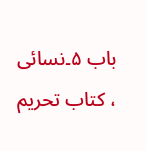باب ۵۔نسائی ، کتاب تحریم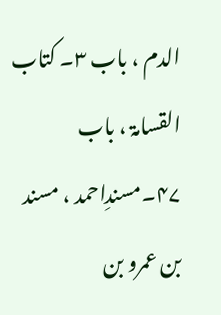الدم ، باب ۳۔ کتاب القسامۃ ، باب ۴۷۔مسندِاحمد ، مسند بن عمرو بن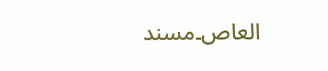العاص۔مسند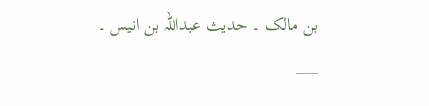بن مالک ۔ حدیث عبداللہ بن انیس ۔
___